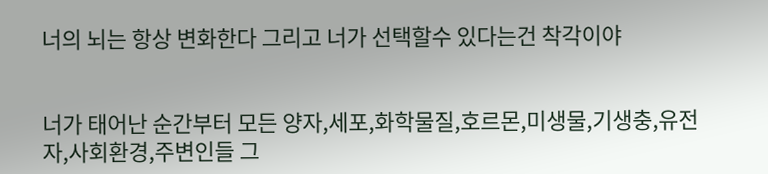너의 뇌는 항상 변화한다 그리고 너가 선택할수 있다는건 착각이야


너가 태어난 순간부터 모든 양자,세포,화학물질,호르몬,미생물,기생충,유전자,사회환경,주변인들 그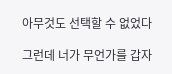아무것도 선택할 수 없었다

그런데 너가 무언가를 갑자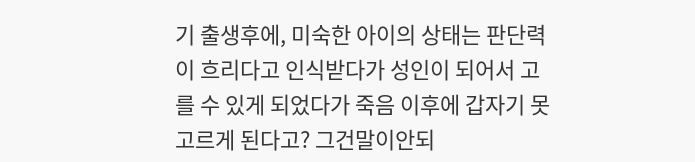기 출생후에, 미숙한 아이의 상태는 판단력이 흐리다고 인식받다가 성인이 되어서 고를 수 있게 되었다가 죽음 이후에 갑자기 못고르게 된다고? 그건말이안되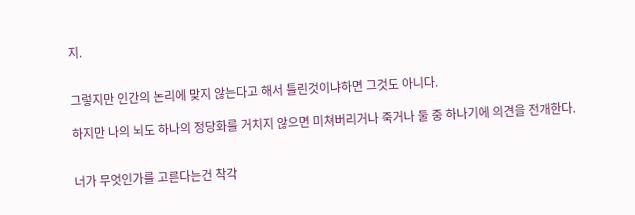지.


그렇지만 인간의 논리에 맞지 않는다고 해서 틀린것이냐하면 그것도 아니다.

하지만 나의 뇌도 하나의 정당화를 거치지 않으면 미쳐버리거나 죽거나 둘 중 하나기에 의견을 전개한다.


너가 무엇인가를 고른다는건 착각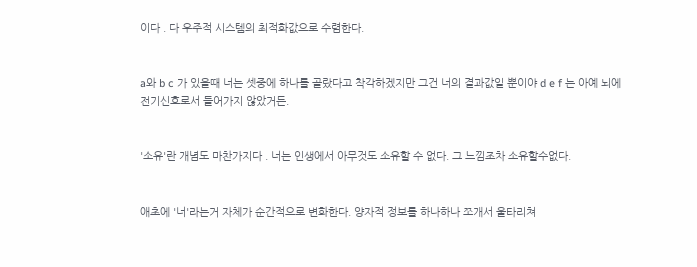이다 . 다 우주적 시스템의 최적화값으로 수렴한다.


a와 b c 가 있을때 너는 셋중에 하나를 골랐다고 착각하겠지만 그건 너의 결과값일 뿐이야 d e f 는 아예 뇌에 전기신호로서 들어가지 않았거든.


'소유'란 개념도 마찬가지다 . 너는 인생에서 아무것도 소유할 수 없다. 그 느낌조차 소유할수없다.


애초에 '너'라는거 자체가 순간적으로 변화한다. 양자적 정보를 하나하나 쪼개서 울타리쳐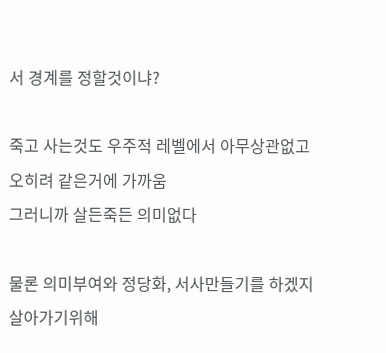서 경계를 정할것이냐?

죽고 사는것도 우주적 레벨에서 아무상관없고 오히려 같은거에 가까움
그러니까 살든죽든 의미없다

물론 의미부여와 정당화, 서사만들기를 하겠지 살아가기위해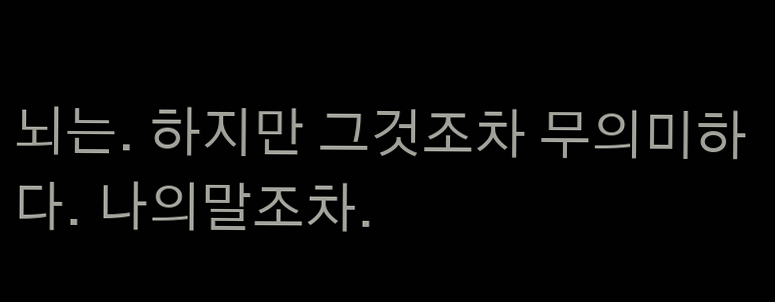뇌는. 하지만 그것조차 무의미하다. 나의말조차.